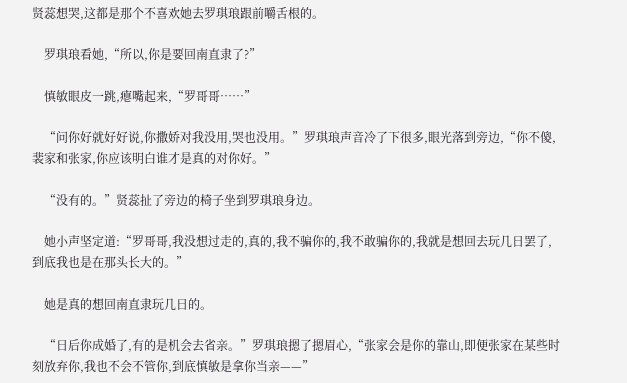贤蕊想哭,这都是那个不喜欢她去罗琪琅跟前嚼舌根的。

    罗琪琅看她,“所以,你是要回南直隶了?”

    慎敏眼皮一跳,瘪嘴起来,“罗哥哥……”

    “问你好就好好说,你撒娇对我没用,哭也没用。”罗琪琅声音冷了下很多,眼光落到旁边,“你不傻,裴家和张家,你应该明白谁才是真的对你好。”

    “没有的。”贤蕊扯了旁边的椅子坐到罗琪琅身边。

    她小声坚定道:“罗哥哥,我没想过走的,真的,我不骗你的,我不敢骗你的,我就是想回去玩几日罢了,到底我也是在那头长大的。”

    她是真的想回南直隶玩几日的。

    “日后你成婚了,有的是机会去省亲。”罗琪琅摁了摁眉心,“张家会是你的靠山,即便张家在某些时刻放弃你,我也不会不管你,到底慎敏是拿你当亲——”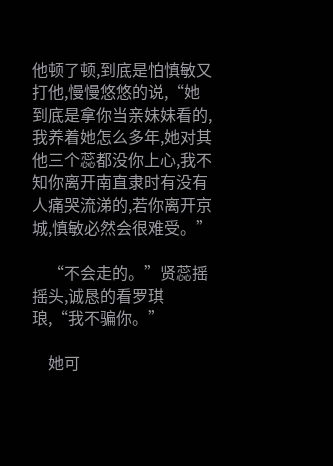他顿了顿,到底是怕慎敏又打他,慢慢悠悠的说,“她到底是拿你当亲妹妹看的,我养着她怎么多年,她对其他三个蕊都没你上心,我不知你离开南直隶时有没有人痛哭流涕的,若你离开京城,慎敏必然会很难受。”

    “不会走的。”贤蕊摇摇头,诚恳的看罗琪琅,“我不骗你。”

    她可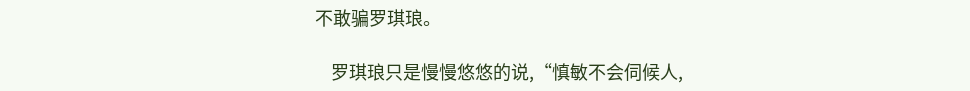不敢骗罗琪琅。

    罗琪琅只是慢慢悠悠的说,“慎敏不会伺候人,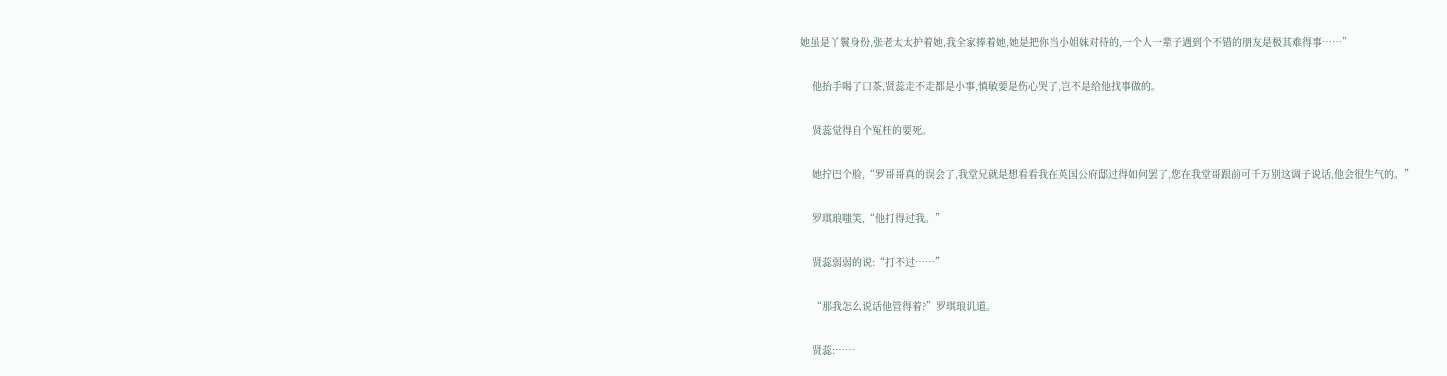她虽是丫鬟身份,张老太太护着她,我全家捧着她,她是把你当小姐妹对待的,一个人一辈子遇到个不错的朋友是极其难得事……”

    他抬手喝了口茶,贤蕊走不走都是小事,慎敏要是伤心哭了,岂不是给他找事做的。

    贤蕊觉得自个冤枉的要死。

    她拧巴个脸,“罗哥哥真的误会了,我堂兄就是想看看我在英国公府邸过得如何罢了,您在我堂哥跟前可千万别这调子说话,他会很生气的。”

    罗琪琅嗤笑,“他打得过我。”

    贤蕊弱弱的说:“打不过……”

    “那我怎么说话他管得着?”罗琪琅讥道。

    贤蕊:……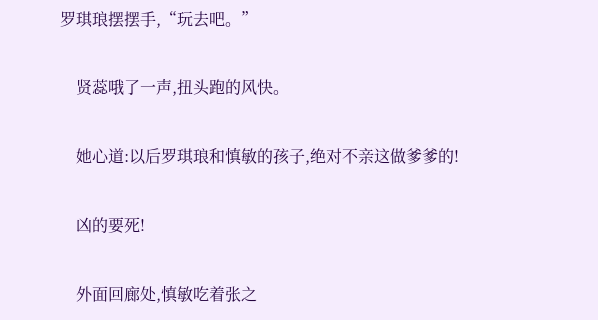罗琪琅摆摆手,“玩去吧。”

    贤蕊哦了一声,扭头跑的风快。

    她心道:以后罗琪琅和慎敏的孩子,绝对不亲这做爹爹的!

    凶的要死!

    外面回廊处,慎敏吃着张之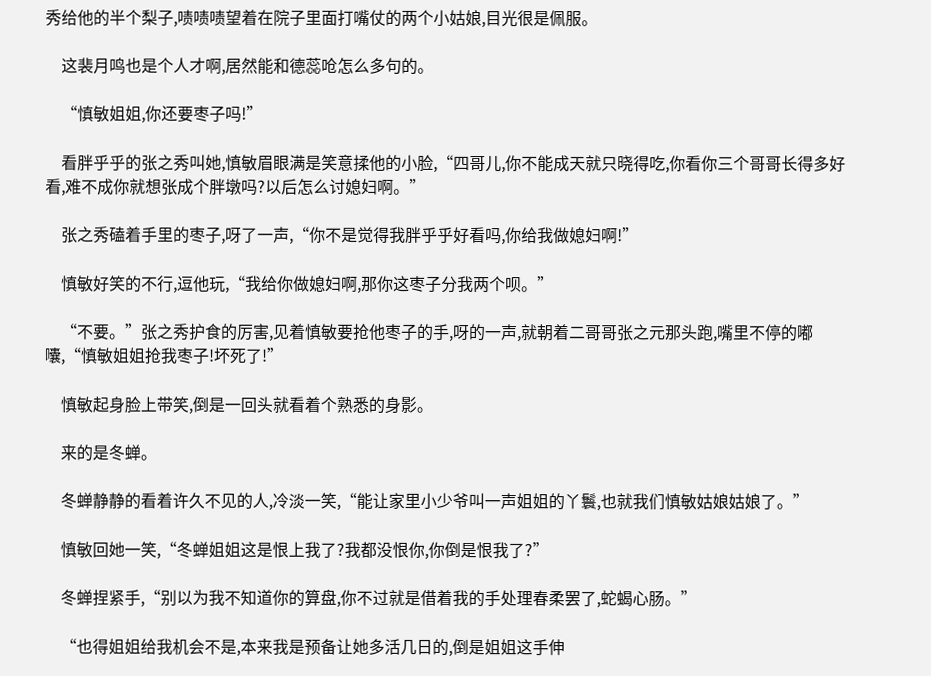秀给他的半个梨子,啧啧啧望着在院子里面打嘴仗的两个小姑娘,目光很是佩服。

    这裴月鸣也是个人才啊,居然能和德蕊呛怎么多句的。

    “慎敏姐姐,你还要枣子吗!”

    看胖乎乎的张之秀叫她,慎敏眉眼满是笑意揉他的小脸,“四哥儿,你不能成天就只晓得吃,你看你三个哥哥长得多好看,难不成你就想张成个胖墩吗?以后怎么讨媳妇啊。”

    张之秀磕着手里的枣子,呀了一声,“你不是觉得我胖乎乎好看吗,你给我做媳妇啊!”

    慎敏好笑的不行,逗他玩,“我给你做媳妇啊,那你这枣子分我两个呗。”

    “不要。”张之秀护食的厉害,见着慎敏要抢他枣子的手,呀的一声,就朝着二哥哥张之元那头跑,嘴里不停的嘟囔,“慎敏姐姐抢我枣子!坏死了!”

    慎敏起身脸上带笑,倒是一回头就看着个熟悉的身影。

    来的是冬蝉。

    冬蝉静静的看着许久不见的人,冷淡一笑,“能让家里小少爷叫一声姐姐的丫鬟,也就我们慎敏姑娘姑娘了。”

    慎敏回她一笑,“冬蝉姐姐这是恨上我了?我都没恨你,你倒是恨我了?”

    冬蝉捏紧手,“别以为我不知道你的算盘,你不过就是借着我的手处理春柔罢了,蛇蝎心肠。”

    “也得姐姐给我机会不是,本来我是预备让她多活几日的,倒是姐姐这手伸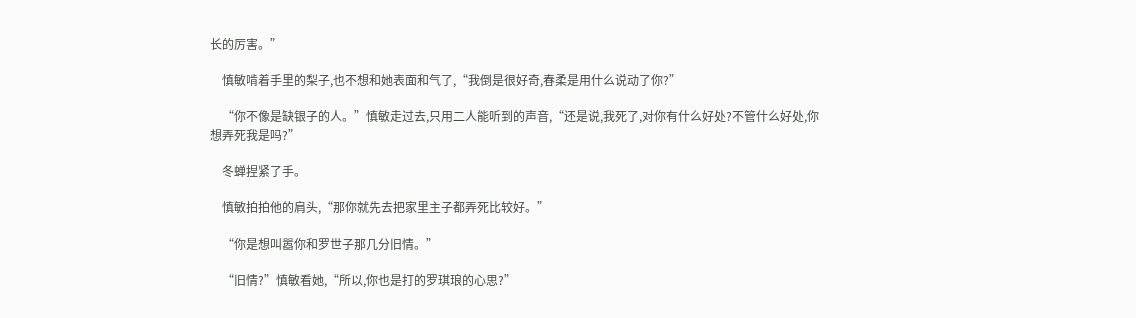长的厉害。”

    慎敏啃着手里的梨子,也不想和她表面和气了,“我倒是很好奇,春柔是用什么说动了你?”

    “你不像是缺银子的人。”慎敏走过去,只用二人能听到的声音,“还是说,我死了,对你有什么好处?不管什么好处,你想弄死我是吗?”

    冬蝉捏紧了手。

    慎敏拍拍他的肩头,“那你就先去把家里主子都弄死比较好。”

    “你是想叫嚣你和罗世子那几分旧情。”

    “旧情?”慎敏看她,“所以,你也是打的罗琪琅的心思?”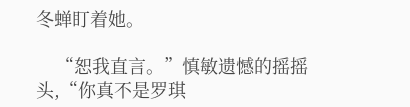冬蝉盯着她。

    “恕我直言。”慎敏遗憾的摇摇头,“你真不是罗琪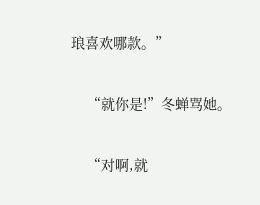琅喜欢哪款。”

    “就你是!”冬蝉骂她。

    “对啊,就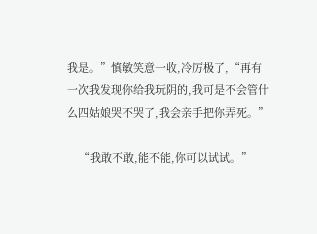我是。”慎敏笑意一收,冷厉极了,“再有一次我发现你给我玩阴的,我可是不会管什么四姑娘哭不哭了,我会亲手把你弄死。”

    “我敢不敢,能不能,你可以试试。”